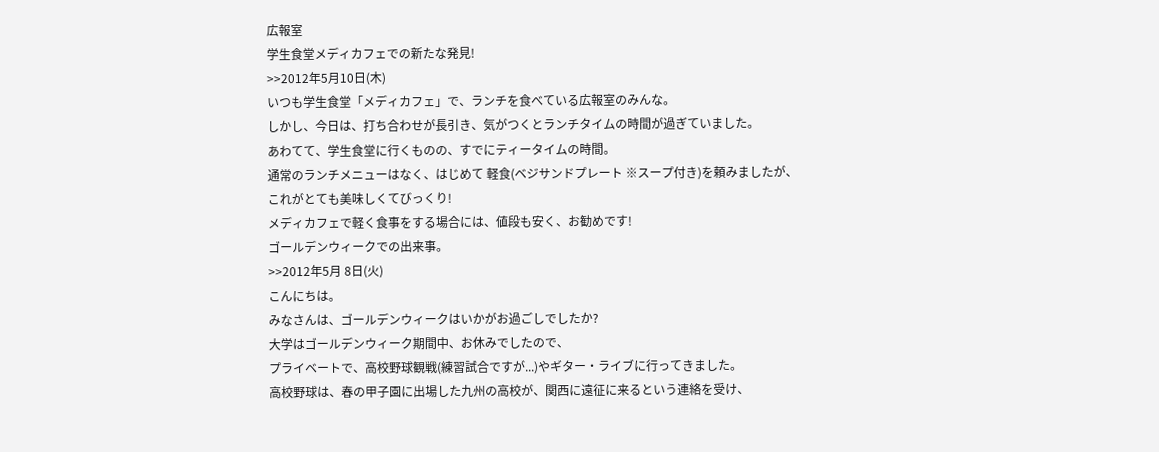広報室
学生食堂メディカフェでの新たな発見!
>>2012年5月10日(木)
いつも学生食堂「メディカフェ」で、ランチを食べている広報室のみんな。
しかし、今日は、打ち合わせが長引き、気がつくとランチタイムの時間が過ぎていました。
あわてて、学生食堂に行くものの、すでにティータイムの時間。
通常のランチメニューはなく、はじめて 軽食(ベジサンドプレート ※スープ付き)を頼みましたが、
これがとても美味しくてびっくり!
メディカフェで軽く食事をする場合には、値段も安く、お勧めです!
ゴールデンウィークでの出来事。
>>2012年5月 8日(火)
こんにちは。
みなさんは、ゴールデンウィークはいかがお過ごしでしたか?
大学はゴールデンウィーク期間中、お休みでしたので、
プライベートで、高校野球観戦(練習試合ですが...)やギター・ライブに行ってきました。
高校野球は、春の甲子園に出場した九州の高校が、関西に遠征に来るという連絡を受け、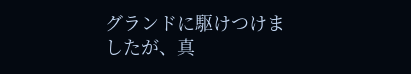グランドに駆けつけましたが、真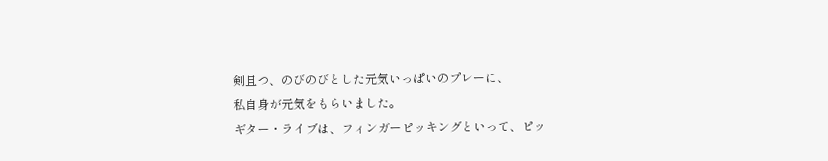剣且つ、のびのびとした元気いっぱいのプレーに、
私自身が元気をもらいました。
ギター・ライブは、フィンガーピッキングといって、ピッ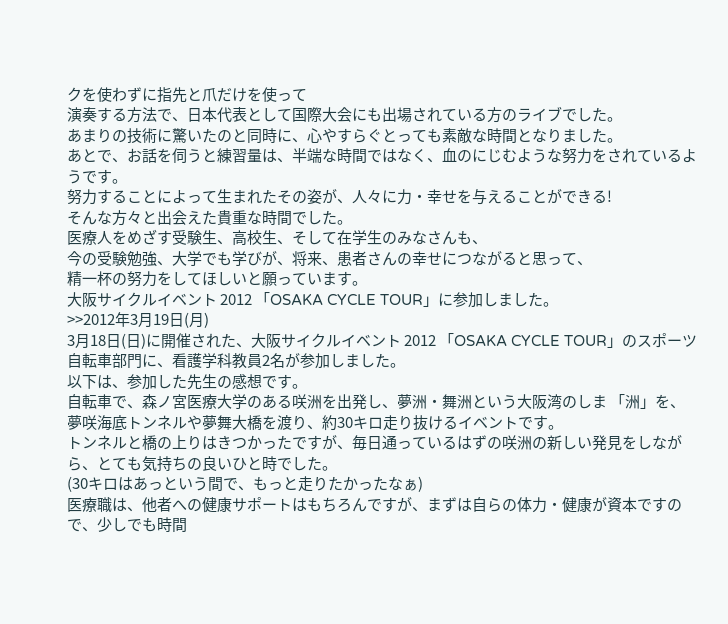クを使わずに指先と爪だけを使って
演奏する方法で、日本代表として国際大会にも出場されている方のライブでした。
あまりの技術に驚いたのと同時に、心やすらぐとっても素敵な時間となりました。
あとで、お話を伺うと練習量は、半端な時間ではなく、血のにじむような努力をされているようです。
努力することによって生まれたその姿が、人々に力・幸せを与えることができる!
そんな方々と出会えた貴重な時間でした。
医療人をめざす受験生、高校生、そして在学生のみなさんも、
今の受験勉強、大学でも学びが、将来、患者さんの幸せにつながると思って、
精一杯の努力をしてほしいと願っています。
大阪サイクルイベント 2012 「OSAKA CYCLE TOUR」に参加しました。
>>2012年3月19日(月)
3月18日(日)に開催された、大阪サイクルイベント 2012 「OSAKA CYCLE TOUR」のスポーツ自転車部門に、看護学科教員2名が参加しました。
以下は、参加した先生の感想です。
自転車で、森ノ宮医療大学のある咲洲を出発し、夢洲・舞洲という大阪湾のしま 「洲」を、夢咲海底トンネルや夢舞大橋を渡り、約30キロ走り抜けるイベントです。
トンネルと橋の上りはきつかったですが、毎日通っているはずの咲洲の新しい発見をしながら、とても気持ちの良いひと時でした。
(30キロはあっという間で、もっと走りたかったなぁ)
医療職は、他者への健康サポートはもちろんですが、まずは自らの体力・健康が資本ですので、少しでも時間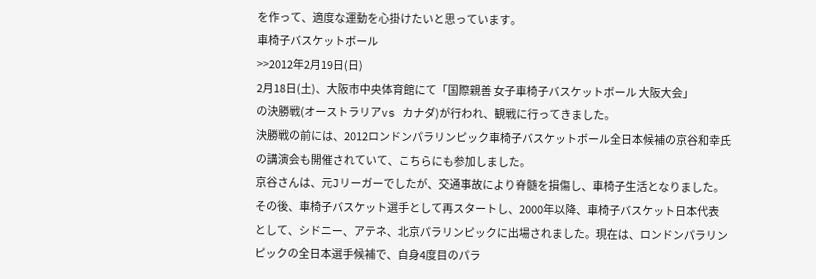を作って、適度な運動を心掛けたいと思っています。
車椅子バスケットボール
>>2012年2月19日(日)
2月18日(土)、大阪市中央体育館にて「国際親善 女子車椅子バスケットボール 大阪大会」
の決勝戦(オーストラリアvs カナダ)が行われ、観戦に行ってきました。
決勝戦の前には、2012ロンドンパラリンピック車椅子バスケットボール全日本候補の京谷和幸氏
の講演会も開催されていて、こちらにも参加しました。
京谷さんは、元Jリーガーでしたが、交通事故により脊髄を損傷し、車椅子生活となりました。
その後、車椅子バスケット選手として再スタートし、2000年以降、車椅子バスケット日本代表
として、シドニー、アテネ、北京パラリンピックに出場されました。現在は、ロンドンパラリン
ピックの全日本選手候補で、自身4度目のパラ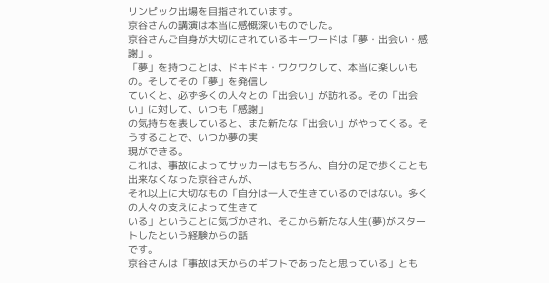リンピック出場を目指されています。
京谷さんの講演は本当に感慨深いものでした。
京谷さんご自身が大切にされているキーワードは「夢・出会い・感謝」。
「夢」を持つことは、ドキドキ・ワクワクして、本当に楽しいもの。そしてその「夢」を発信し
ていくと、必ず多くの人々との「出会い」が訪れる。その「出会い」に対して、いつも「感謝」
の気持ちを表していると、また新たな「出会い」がやってくる。そうすることで、いつか夢の実
現ができる。
これは、事故によってサッカーはもちろん、自分の足で歩くことも出来なくなった京谷さんが、
それ以上に大切なもの「自分は一人で生きているのではない。多くの人々の支えによって生きて
いる」ということに気づかされ、そこから新たな人生(夢)がスタートしたという経験からの話
です。
京谷さんは「事故は天からのギフトであったと思っている」とも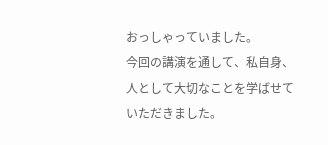おっしゃっていました。
今回の講演を通して、私自身、人として大切なことを学ばせていただきました。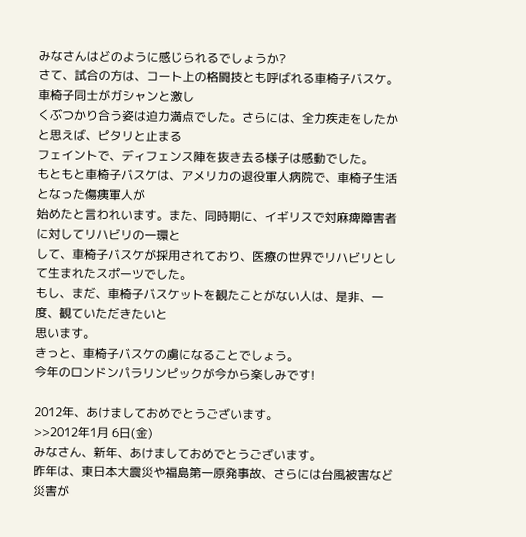みなさんはどのように感じられるでしょうか?
さて、試合の方は、コート上の格闘技とも呼ばれる車椅子バスケ。車椅子同士がガシャンと激し
くぶつかり合う姿は迫力満点でした。さらには、全力疾走をしたかと思えば、ピタリと止まる
フェイントで、ディフェンス陣を抜き去る様子は感動でした。
もともと車椅子バスケは、アメリカの退役軍人病院で、車椅子生活となった傷痍軍人が
始めたと言われいます。また、同時期に、イギリスで対麻痺障害者に対してリハビリの一環と
して、車椅子バスケが採用されており、医療の世界でリハビリとして生まれたスポーツでした。
もし、まだ、車椅子バスケットを観たことがない人は、是非、一度、観ていただきたいと
思います。
きっと、車椅子バスケの虜になることでしょう。
今年のロンドンパラリンピックが今から楽しみです!

2012年、あけましておめでとうございます。
>>2012年1月 6日(金)
みなさん、新年、あけましておめでとうございます。
昨年は、東日本大震災や福島第一原発事故、さらには台風被害など災害が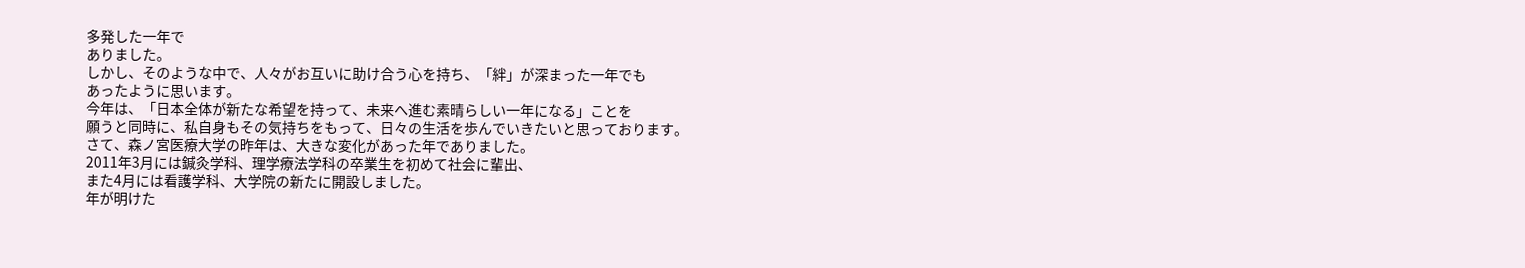多発した一年で
ありました。
しかし、そのような中で、人々がお互いに助け合う心を持ち、「絆」が深まった一年でも
あったように思います。
今年は、「日本全体が新たな希望を持って、未来へ進む素晴らしい一年になる」ことを
願うと同時に、私自身もその気持ちをもって、日々の生活を歩んでいきたいと思っております。
さて、森ノ宮医療大学の昨年は、大きな変化があった年でありました。
2011年3月には鍼灸学科、理学療法学科の卒業生を初めて社会に輩出、
また4月には看護学科、大学院の新たに開設しました。
年が明けた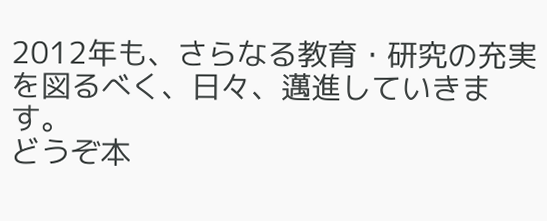2012年も、さらなる教育・研究の充実を図るべく、日々、邁進していきます。
どうぞ本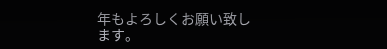年もよろしくお願い致します。